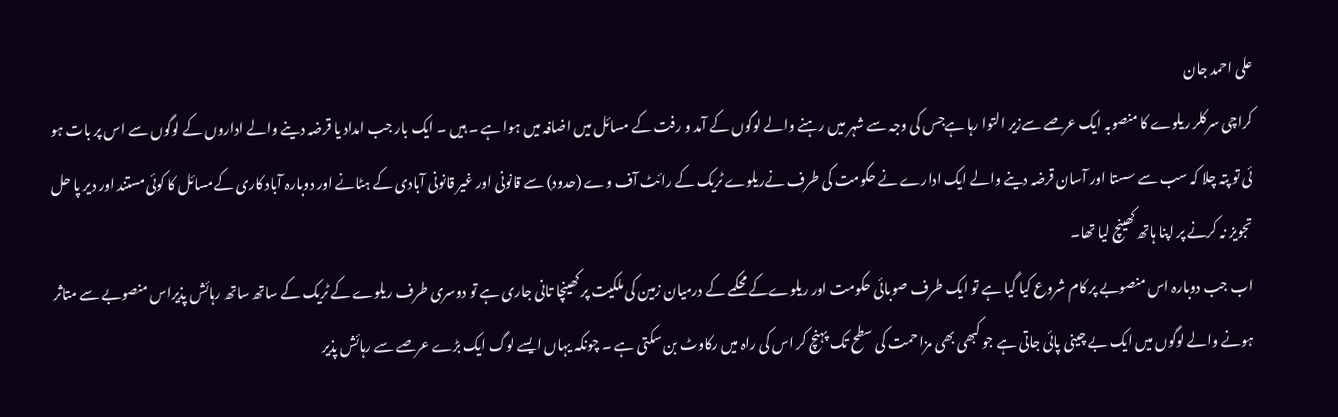علی احمد جان
کراچی سرکلر ریلوے کا منصوبہ ایک عرصے سےزیر التوا رہا ہےجس کی وجہ سے شہر میں رہنے والے لوگوں کے آمد و رفت کے مسائل میں اضافہ میں ہوا ہے ۔ ہیں ۔ ایک بار جب امداد یا قرضہ دینے والے اداروں کے لوگوں سے اس پر بات ہو ئی تو پتہ چلا کہ سب سے سستا اور آسان قرضہ دینے والے ایک ادارے نے حکومت کی طرف نےریلوے ٹریک کے رائٹ آف وے (حدود) سے قانونی اور غیر قانونی آبادی کے ہٹانے اور دوبارہ آباد کاری کےمسائل کا کوئی مستند اور دیر پا حل تجویز نہ کرنے پر اپنا ہاتھ کھینچ لیا تھا۔
اب جب دوبارہ اس منصوبے پر کام شروع کیا گیا ہے تو ایک طرف صوبائی حکومت اور ریلوےکے محکمے کے درمیان زمین کی ملکیت پر کھینچا تانی جاری ہے تو دوسری طرف ریلوے کے ٹریک کے ساتھ ساتھ رہائش پذیراس منصوبے سے متاثر ہونے والے لوگوں میں ایک بے چینی پائی جاتی ہے جو کبھی بھی مزاحمت کی سطح تک پہنچ کر اس کی راہ میں رکاوٹ بن سکتی ہے ۔ چونکہ یہاں ایسے لوگ ایک بڑے عرصے سے رہائش پذیر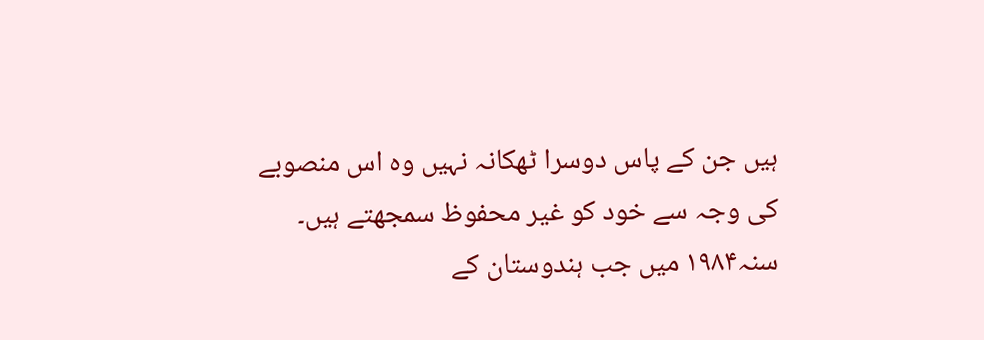ہیں جن کے پاس دوسرا ٹھکانہ نہیں وہ اس منصوبے کی وجہ سے خود کو غیر محفوظ سمجھتے ہیں۔
سنہ۱۹۸۴ میں جب ہندوستان کے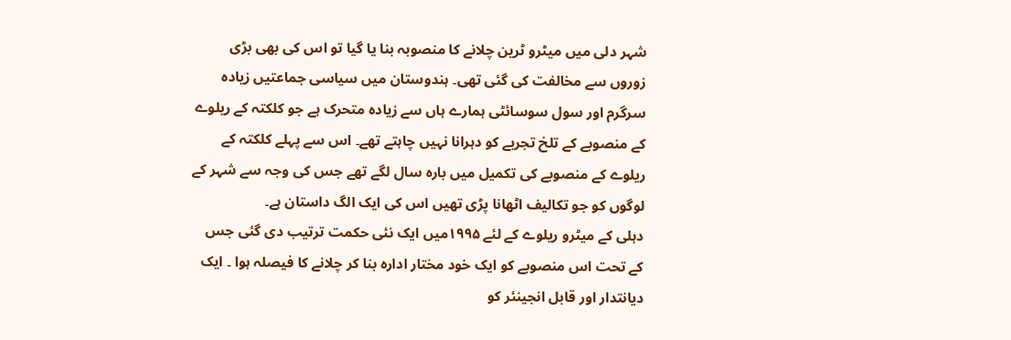شہر دلی میں میٹرو ٹرین چلانے کا منصوبہ بنا یا گیا تو اس کی بھی بڑی زوروں سے مخالفت کی گئی تھی۔ ہندوستان میں سیاسی جماعتیں زیادہ سرگرم اور سول سوسائٹی ہمارے ہاں سے زیادہ متحرک ہے جو کلکتہ کے ریلوے کے منصوبے کے تلخ تجربے کو دہرانا نہیں چاہتے تھے۔ اس سے پہلے کلکتہ کے ریلوے کے منصوبے کی تکمیل میں بارہ سال لگے تھے جس کی وجہ سے شہر کے لوگوں کو جو تکالیف اٹھانا پڑی تھیں اس کی ایک الگ داستان ہے۔
دہلی کے میٹرو ریلوے کے لئے ۱۹۹۵میں ایک نئی حکمت ترتیب دی گئی جس کے تحت اس منصوبے کو ایک خود مختار ادارہ بنا کر چلانے کا فیصلہ ہوا ۔ ایک دیانتدار اور قابل انجینئر کو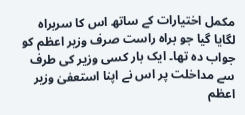مکمل اختیارات کے ساتھ اس کا سربراہ لگایا گیا جو براہ راست صرف وزیر اعظم کو جواب دہ تھا۔ ایک بار کسی وزیر کی طرف سے مداخلت پر اس نے اپنا استعفیٰ وزیر اعظم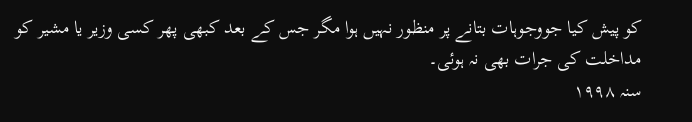کو پیش کیا جووجوہات بتانے پر منظور نہیں ہوا مگر جس کے بعد کبھی پھر کسی وزیر یا مشیر کو مداخلت کی جرات بھی نہ ہوئی۔
سنہ ۱۹۹۸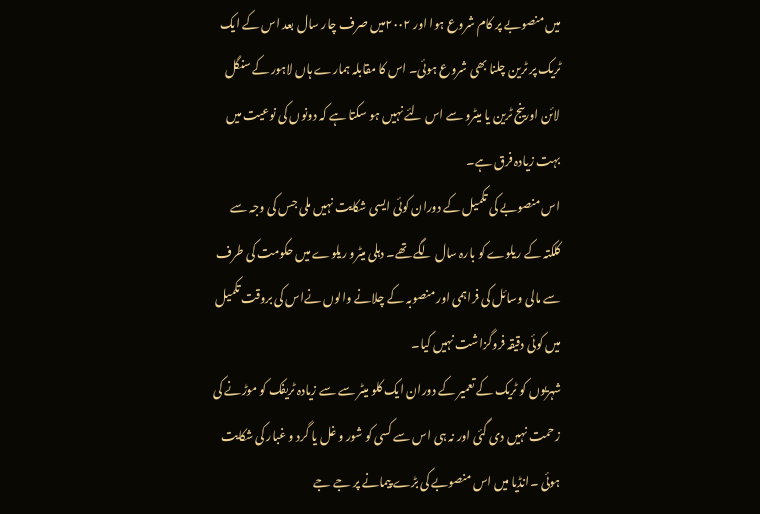میں منصوبے پر کام شروع ہوا اور ۲۰۰۲میں صرف چار سال بعد اس کے ایک ٹریک پر ٹرین چلنا بھی شروع ہوئی۔ اس کا مقابلہ ہمارے ہاں لاہور کے سنگل لائن اورینج ٹرین یا میٹرو سے اس لئے نہیں ہو سکتا ہے کہ دونوں کی نوعیت میں بہت زیادہ فرق ہے۔
اس منصوبے کی تکمیل کے دوران کوئی ایسی شکایت نہیں ملی جس کی وجہ سے کلکتہ کے ریلوے کو بارہ سال لگے تھے۔ دہلی میٹرو ریلوے میں حکومت کی طرف سے مالی وسائل کی فراہمی اور منصوبہ کے چلانے والوں نےاس کی بروقت تکمیل میں کوئی دقیقہ فروگزاشت نہیں کیا۔
شہریوں کو ٹریک کے تعمیر کے دوران ایک کلو میٹر سے سے زیادہ ٹریفک کو موڑنے کی زحمت نہیں دی گئی اور نہ ہی اس سے کسی کو شور و غل یا گرد و غبار کی شکایت ہوئی ۔انڈیا میں اس منصوبے کی بڑے پیمانے پر جے جے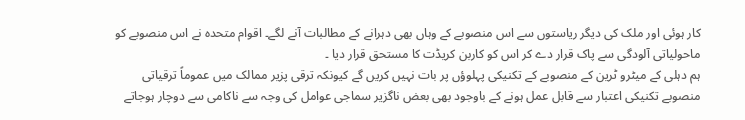کار ہوئی اور ملک کی دیگر ریاستوں سے اس منصوبے کے وہاں بھی دہرانے کے مطالبات آنے لگے۔ اقوام متحدہ نے اس منصوبے کو ماحولیاتی آلودگی سے پاک قرار دے کر اس کو کاربن کریڈت کا مستحق قرار دیا ۔
ہم دہلی کے میٹرو ٹرین کے منصوبے کے تکنیکی پہلوؤں پر بات نہیں کریں گے کیونکہ ترقی پزیر ممالک میں عموماً ترقیاتی منصوبے تکنیکی اعتبار سے قابل عمل ہونے کے باوجود بھی بعض ناگزیر سماجی عوامل کی وجہ سے ناکامی سے دوچار ہوجاتے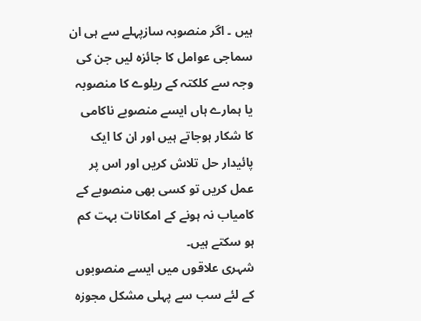ہیں ۔ اگر منصوبہ سازپہلے سے ہی ان سماجی عوامل کا جائزہ لیں جن کی وجہ سے کلکتہ کے ریلوے کا منصوبہ یا ہمارے ہاں ایسے منصوبے ناکامی کا شکار ہوجاتے ہیں اور ان کا ایک پائیدار حل تلاش کریں اور اس پر عمل کریں تو کسی بھی منصوبے کے کامیاب نہ ہونے کے امکانات بہت کم ہو سکتے ہیں۔
شہری علاقوں میں ایسے منصوبوں کے لئے سب سے پہلی مشکل مجوزہ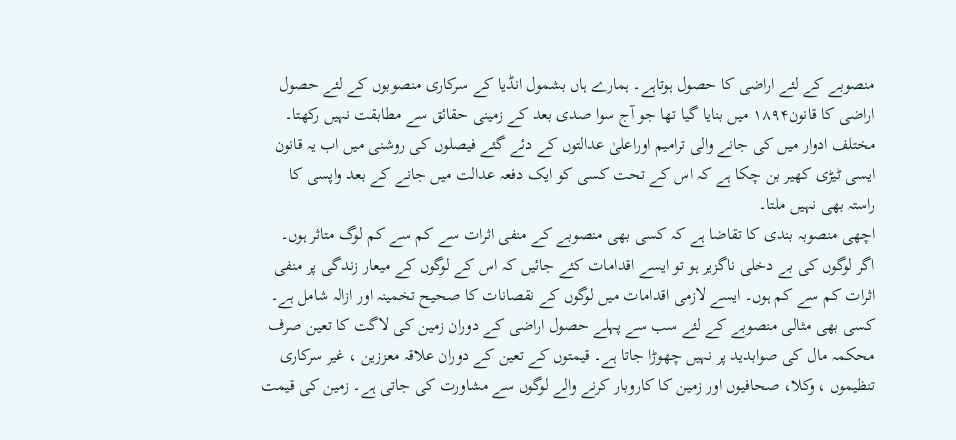منصوبے کے لئے اراضی کا حصول ہوتاہے۔ ہمارے ہاں بشمول انڈیا کے سرکاری منصوبوں کے لئے حصول اراضی کا قانون۱۸۹۴ میں بنایا گیا تھا جو آج سوا صدی بعد کے زمینی حقائق سے مطابقت نہیں رکھتا۔ مختلف ادوار میں کی جانے والی ترامیم اوراعلیٰ عدالتوں کے دئے گئے فیصلوں کی روشنی میں اب یہ قانون ایسی ٹیڑی کھیر بن چکا ہے کہ اس کے تحت کسی کو ایک دفعہ عدالت میں جانے کے بعد واپسی کا راستہ بھی نہیں ملتا۔
اچھی منصوبہ بندی کا تقاضا ہے کہ کسی بھی منصوبے کے منفی اثرات سے کم سے کم لوگ متاثر ہوں۔ اگر لوگوں کی بے دخلی ناگزیر ہو تو ایسے اقدامات کئے جائیں کہ اس کے لوگوں کے میعار زندگی پر منفی اثرات کم سے کم ہوں۔ ایسے لازمی اقدامات میں لوگوں کے نقصانات کا صحیح تخمینہ اور ازالہ شامل ہے۔
کسی بھی مثالی منصوبے کے لئے سب سے پہلے حصول اراضی کے دوران زمین کی لاگت کا تعین صرف محکمہ مال کی صوابدید پر نہیں چھوڑا جاتا ہے۔ قیمتوں کے تعین کے دوران علاقہ معززین ، غیر سرکاری تنظیموں ، وکلا، صحافیوں اور زمین کا کاروبار کرنے والے لوگوں سے مشاورت کی جاتی ہے۔ زمین کی قیمت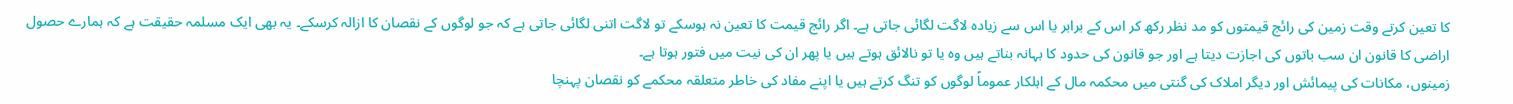کا تعین کرتے وقت زمین کی رائج قیمتوں کو مد نظر رکھ کر اس کے برابر یا اس سے زیادہ لاگت لگائی جاتی ہے۔ اگر رائج قیمت کا تعین نہ ہوسکے تو لاگت اتنی لگائی جاتی ہے کہ جو لوگوں کے نقصان کا ازالہ کرسکے۔ یہ بھی ایک مسلمہ حقیقت ہے کہ ہمارے حصول اراضی کا قانون ان سب باتوں کی اجازت دیتا ہے اور جو قانون کی حدود کا بہانہ بناتے ہیں وہ یا تو نالائق ہوتے ہیں یا پھر ان کی نیت میں فتور ہوتا ہے۔
زمینوں، مکانات کی پیمائش اور دیگر املاک کی گنتی میں محکمہ مال کے اہلکار عموماً لوگوں کو تنگ کرتے ہیں یا اپنے مفاد کی خاطر متعلقہ محکمے کو نقصان پہنچا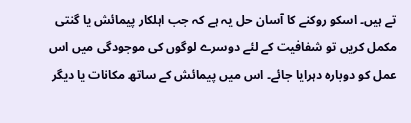تے ہیں۔ اسکو روکنے کا آسان حل یہ ہے کہ جب اہلکار پیمائش یا گنتی مکمل کریں تو شفافیت کے لئے دوسرے لوگوں کی موجودگی میں اس عمل کو دوبارہ دہرایا جائے۔ اس میں پیمائش کے ساتھ مکانات یا دیگر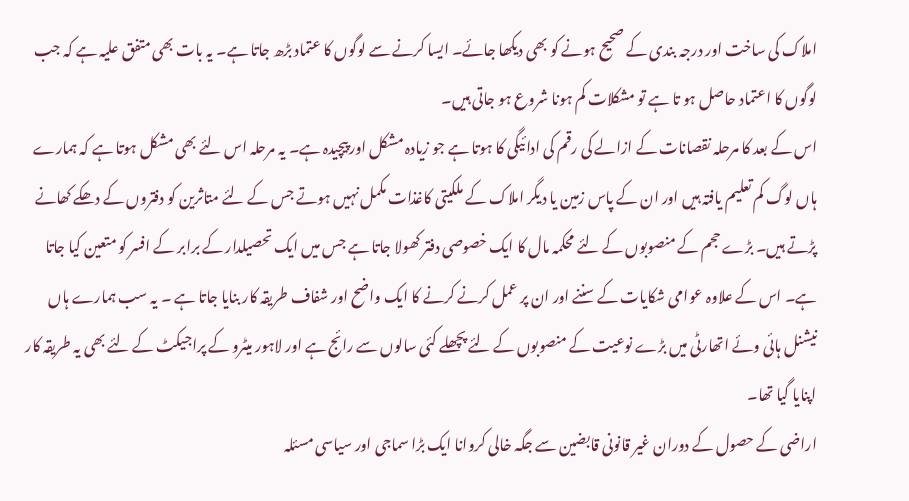املاک کی ساخت اور درجہ بندی کے صحیح ہونے کو بھی دیکھا جائے۔ ایسا کرنے سے لوگوں کا عتماد بڑھ جاتا ہے۔ یہ بات بھی متفق علیہ ہے کہ جب لوگوں کا اعتماد حاصل ہو تا ہے تو مشکلات کم ہونا شروع ہو جاتی ہیں۔
اس کے بعد کا مرحلہ نقصانات کے ازالے کی رقم کی ادائیگی کا ہوتا ہے جو زیادہ مشکل اور پیچیدہ ہے۔ یہ مرحلہ اس لئے بھی مشکل ہوتا ہے کہ ہمارے ہاں لوگ کم تعلیم یافتہ ہیں اور ان کے پاس زمین یا دیگر املاک کے ملکیتی کاغذات مکمل نہیں ہوتے جس کے لئے متاثرین کو دفتروں کے دھکے کھانے پڑتے ہیں۔ بڑے حجم کے منصوبوں کے لئے محکمہ مال کا ایک خصوصی دفتر کھولا جاتا ہے جس میں ایک تحصیلدار کے برابر کے افسر کو متعین کیا جاتا ہے۔ اس کے علاوہ عوامی شکایات کے سننے اور ان پر عمل کرنے کرنے کا ایک واضح اور شفاف طریقہ کار بنایا جاتا ہے ۔ یہ سب ہمارے ہاں نیشنل ہائی وئے اتھارٹی میں بڑے نوعیت کے منصوبوں کے لئے پچھلے کئی سالوں سے رائج ہے اور لاہور میٹرو کے پراجیکٹ کے لئے بھی یہ طریقہ کار اپنایا گیا تھا۔
اراضی کے حصول کے دوران غیر قانونی قابضین سے جگہ خالی کروانا ایک بڑا سماجی اور سیاسی مسئلہ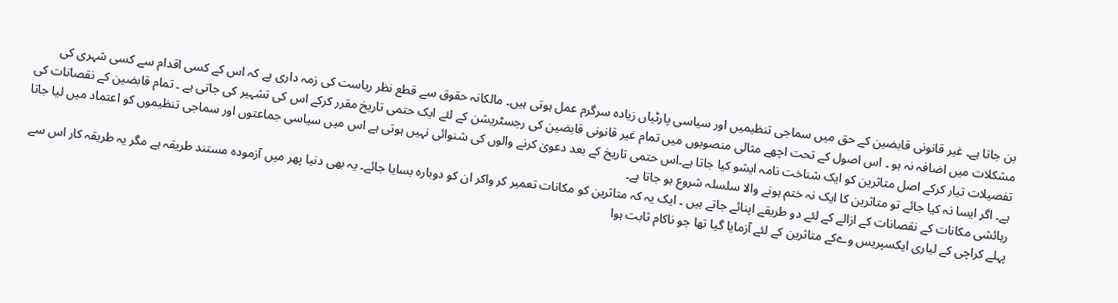بن جاتا ہے۔ غیر قانونی قابضین کے حق میں سماجی تنظیمیں اور سیاسی پارٹیاں زیادہ سرگرم عمل ہوتی ہیں۔ مالکانہ حقوق سے قطع نظر ریاست کی زمہ داری ہے کہ اس کے کسی اقدام سے کسی شہری کی مشکلات میں اضافہ نہ ہو ۔ اس اصول کے تحت اچھے مثالی منصوبوں میں تمام غیر قانونی قابضین کی رجسٹریشن کے لئے ایک حتمی تاریخ مقرر کرکے اس کی تشہیر کی جاتی ہے ۔ تمام قابضین کے نقصانات کی تفصیلات تیار کرکے اصل متاثرین کو ایک شناخت نامہ ایشو کیا جاتا ہے۔اس حتمی تاریخ کے بعد دعویٰ کرنے والوں کی شنوائی نہیں ہوتی ہے اس میں سیاسی جماعتوں اور سماجی تنظیموں کو اعتماد میں لیا جاتا ہے۔ اگر ایسا نہ کیا جائے تو متاثرین کا ایک نہ ختم ہونے والا سلسلہ شروع ہو جاتا ہے۔
رہائشی مکانات کے نقصانات کے ازالے کے لئے دو طریقے اپنائے جاتے ہیں ۔ ایک یہ کہ متاثرین کو مکانات تعمیر کر واکر ان کو دوبارہ بسایا جائے۔ یہ بھی دنیا پھر میں آزمودہ مستند طریقہ ہے مگر یہ طریقہ کار اس سے پہلے کراچی کے لیاری ایکسپریس وےکے متاثرین کے لئے آزمایا گیا تھا جو ناکام ثابت ہوا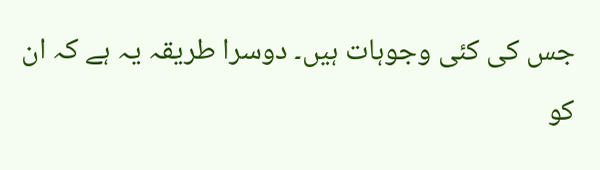جس کی کئی وجوہات ہیں۔ دوسرا طریقہ یہ ہے کہ ان کو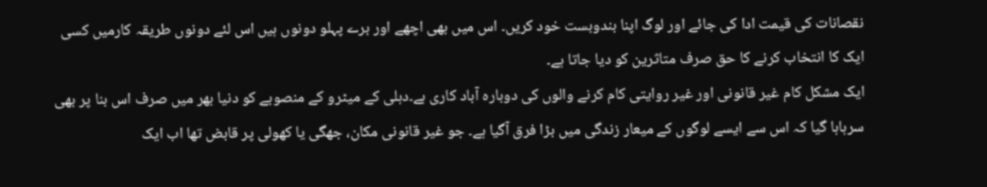نقصانات کی قیمت ادا کی جائے اور لوگ اپنا بندوبست خود کریں۔ اس میں بھی اچھے اور برے پہلو دونوں ہیں اس لئے دونوں طریقہ کارمیں کسی ایک کا انتخاب کرنے کا حق صرف متاثرین کو دیا جاتا ہے۔
ایک مشکل کام غیر قانونی اور غیر روایتی کام کرنے والوں کی دوبارہ آباد کاری ہے۔دہلی کے میٹرو کے منصوبے کو دنیا بھر میں صرف اس بنا پر بھی سرہاہا گیا کہ اس سے ایسے لوگوں کے میعار زندگی میں بڑا فرق آگیا ہے۔ جو غیر قانونی مکان، جھگی یا کھولی پر قابض تھا اب ایک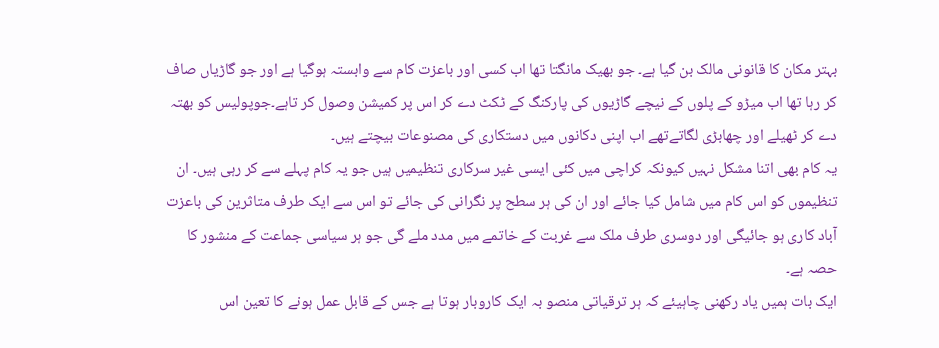بہتر مکان کا قانونی مالک بن گیا ہے۔ جو بھیک مانگتا تھا اب کسی اور باعزت کام سے وابستہ ہوگیا ہے اور جو گاڑیاں صاف کر رہا تھا اب میڑو کے پلوں کے نیچے گاڑیوں کی پارکنگ کے ٹکٹ دے کر اس پر کمیشن وصول کر تاہے۔جوپولیس کو بھتہ دے کر ٹھیلے اور چھابڑی لگاتےتھے اب اپنی دکانوں میں دستکاری کی مصنوعات بیچتے ہیں۔
یہ کام بھی اتنا مشکل نہیں کیونکہ کراچی میں کئی ایسی غیر سرکاری تنظیمیں ہیں جو یہ کام پہلے سے کر رہی ہیں۔ ان تنظیموں کو اس کام میں شامل کیا جائے اور ان کی ہر سطح پر نگرانی کی جائے تو اس سے ایک طرف متاثرین کی باعزت آباد کاری ہو جائیگی اور دوسری طرف ملک سے غربت کے خاتمے میں مدد ملے گی جو ہر سیاسی جماعت کے منشور کا حصہ ہے۔
ایک بات ہمیں یاد رکھنی چاہیئے کہ ہر ترقیاتی منصو بہ ایک کاروبار ہوتا ہے جس کے قابل عمل ہونے کا تعین اس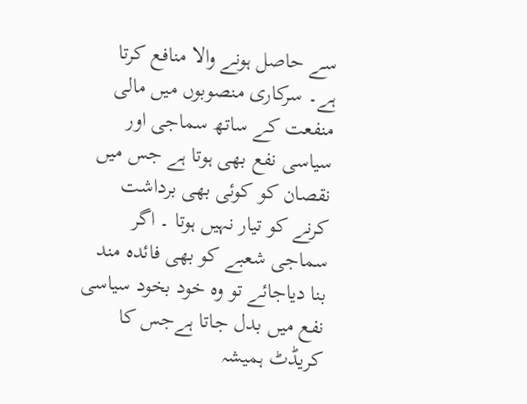سے حاصل ہونے والا منافع کرتا ہے۔ سرکاری منصوبوں میں مالی منفعت کے ساتھ سماجی اور سیاسی نفع بھی ہوتا ہے جس میں نقصان کو کوئی بھی برداشت کرنے کو تیار نہیں ہوتا ۔ اگر سماجی شعبے کو بھی فائدہ مند بنا دیاجائے تو وہ خود بخود سیاسی نفع میں بدل جاتا ہےجس کا کریڈٹ ہمیشہ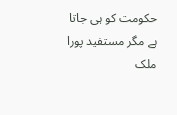حکومت کو ہی جاتا ہے مگر مستفید پورا ملک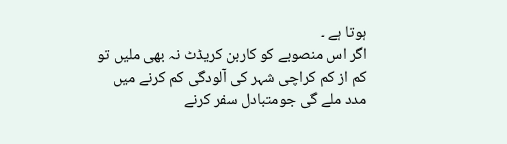ہوتا ہے ۔
اگر اس منصوبے کو کاربن کریڈٹ نہ بھی ملیں تو کم از کم کراچی شہر کی آلودگی کم کرنے میں مدد ملے گی جومتبادل سفر کرنے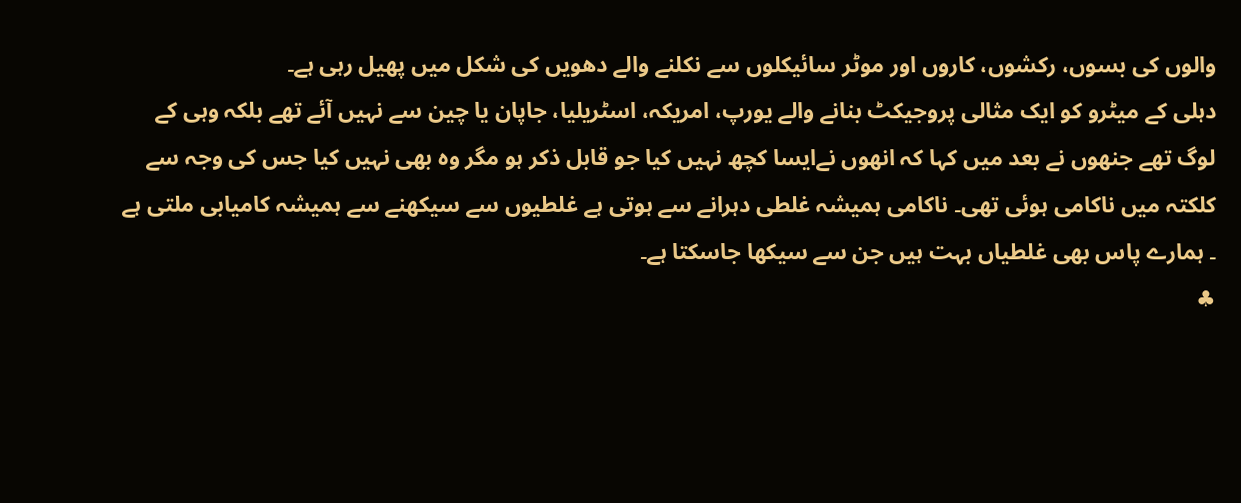والوں کی بسوں، رکشوں، کاروں اور موٹر سائیکلوں سے نکلنے والے دھویں کی شکل میں پھیل رہی ہے۔
دہلی کے میٹرو کو ایک مثالی پروجیکٹ بنانے والے یورپ، امریکہ، اسٹریلیا، جاپان یا چین سے نہیں آئے تھے بلکہ وہی کے لوگ تھے جنھوں نے بعد میں کہا کہ انھوں نےایسا کچھ نہیں کیا جو قابل ذکر ہو مگر وہ بھی نہیں کیا جس کی وجہ سے کلکتہ میں ناکامی ہوئی تھی۔ ناکامی ہمیشہ غلطی دہرانے سے ہوتی ہے غلطیوں سے سیکھنے سے ہمیشہ کامیابی ملتی ہے ۔ ہمارے پاس بھی غلطیاں بہت ہیں جن سے سیکھا جاسکتا ہے۔
♣